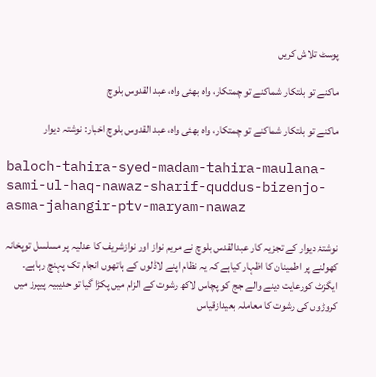پوسٹ تلاش کریں

ماکنے تو بلتکار شماکنے تو چمتکار، واہ بھئی واہ، عبد القدوس بلوچ

ماکنے تو بلتکار شماکنے تو چمتکار، واہ بھئی واہ، عبد القدوس بلوچ اخبار: نوشتہ دیوار

baloch-tahira-syed-madam-tahira-maulana-sami-ul-haq-nawaz-sharif-quddus-bizenjo-asma-jahangir-ptv-maryam-nawaz

نوشتۂ دیوار کے تجزیہ کار عبدالقدس بلوچ نے مریم نواز اور نوازشریف کا عدلیہ پر مسلسل توپخانہ کھولنے پر اطمینان کا اظہار کیاہے کہ یہ نظام اپنے لاڈلوں کے ہاتھوں انجام تک پہنچ رہاہے۔ ایگزٹ کورعایت دینے والے جج کو پچاس لاکھ رشوت کے الزام میں پکڑا گیا تو حدیبیہ پیپرز میں کروڑوں کی رشوت کا معاملہ بعیدازقیاس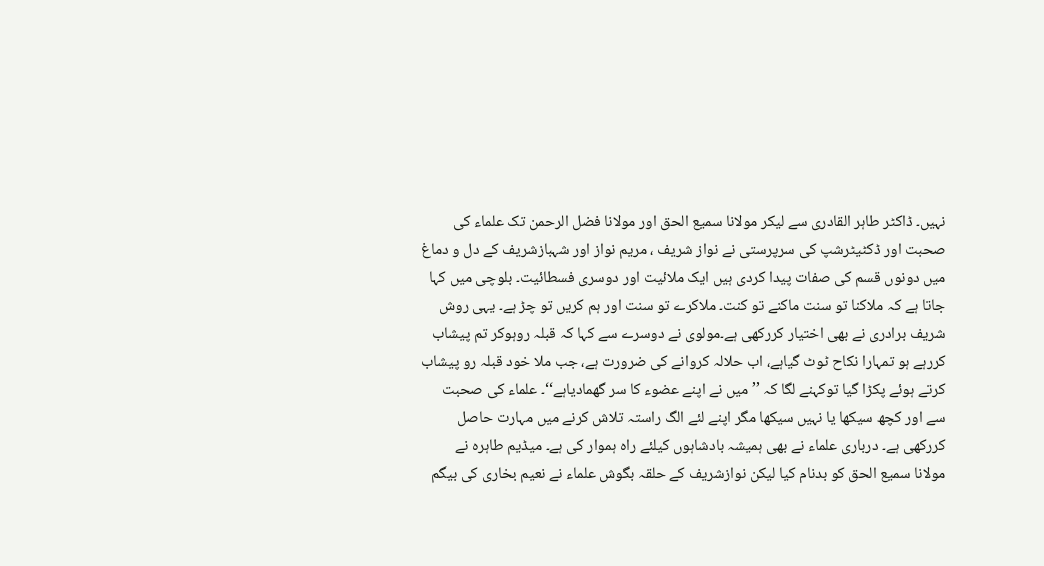نہیں۔ ڈاکٹر طاہر القادری سے لیکر مولانا سمیع الحق اور مولانا فضل الرحمن تک علماء کی صحبت اور ڈکٹیٹرشپ کی سرپرستی نے نواز شریف ، مریم نواز اور شہبازشریف کے دل و دماغ میں دونوں قسم کی صفات پیدا کردی ہیں ایک ملائیت اور دوسری فسطائیت۔ بلوچی میں کہا جاتا ہے کہ ملاکنا تو سنت ماکنے تو کنت۔ ملاکرے تو سنت اور ہم کریں تو چڑ ہے۔ یہی روش شریف برادری نے بھی اختیار کررکھی ہے۔مولوی نے دوسرے سے کہا کہ قبلہ روہوکر تم پیشاب کررہے ہو تمہارا نکاح ٹوٹ گیاہے، اب حلالہ کروانے کی ضرورت ہے، جب ملا خود قبلہ رو پیشاب کرتے ہوئے پکڑا گیا توکہنے لگا کہ ’’ میں نے اپنے عضوء کا سر گھمادیاہے‘‘۔ علماء کی صحبت سے اور کچھ سیکھا یا نہیں سیکھا مگر اپنے لئے الگ راستہ تلاش کرنے میں مہارت حاصل کررکھی ہے۔ درباری علماء نے بھی ہمیشہ بادشاہوں کیلئے راہ ہموار کی ہے۔ میڈیم طاہرہ نے مولانا سمیع الحق کو بدنام کیا لیکن نوازشریف کے حلقہ بگوش علماء نے نعیم بخاری کی بیگم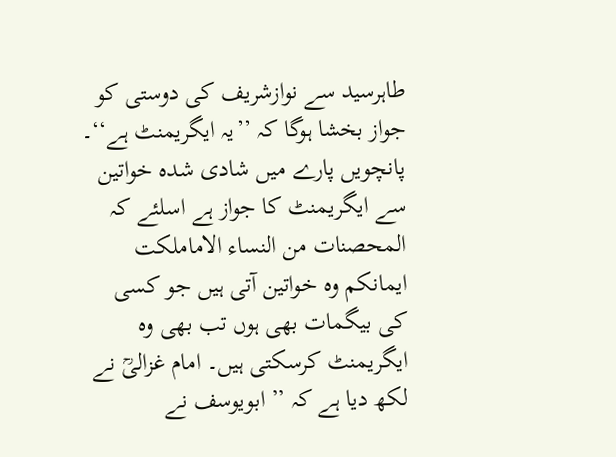طاہرسید سے نوازشریف کی دوستی کو جواز بخشا ہوگا کہ ’’یہ ایگریمنٹ ہے‘‘۔ پانچویں پارے میں شادی شدہ خواتین سے ایگریمنٹ کا جواز ہے اسلئے کہ المحصنات من النساء الاماملکت ایمانکم وہ خواتین آتی ہیں جو کسی کی بیگمات بھی ہوں تب بھی وہ ایگریمنٹ کرسکتی ہیں۔ امام غزالیؒ نے لکھ دیا ہے کہ ’’ ابویوسف نے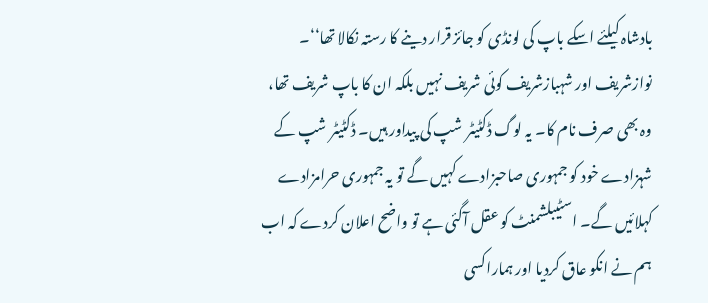بادشاہ کیلئے اسکے باپ کی لونڈی کو جائز قرار دینے کا رستہ نکالا تھا‘‘۔ نوازشریف اور شہبازشریف کوئی شریف نہیں بلکہ ان کا باپ شریف تھا، وہ بھی صرف نام کا۔ یہ لوگ ڈکٹیٹر شپ کی پیداور ہیں۔ ڈکٹیٹر شپ کے شہزادے خود کو جمہوری صاحبزادے کہیں گے تو یہ جمہوری حرامزادے کہلائیں گے۔ اسٹیبلشمنٹ کو عقل آگئی ہے تو واضح اعلان کردے کہ اب ہم نے انکو عاق کردیا اور ہماراکسی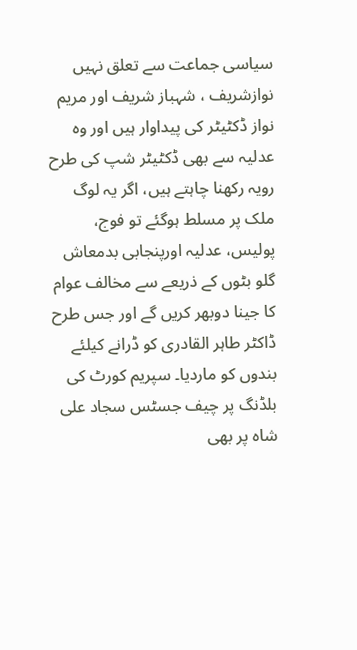سیاسی جماعت سے تعلق نہیں
نوازشریف ، شہباز شریف اور مریم نواز ڈکٹیٹر کی پیداوار ہیں اور وہ عدلیہ سے بھی ڈکٹیٹر شپ کی طرح رویہ رکھنا چاہتے ہیں، اگر یہ لوگ ملک پر مسلط ہوگئے تو فوج، پولیس، عدلیہ اورپنجابی بدمعاش گلو بٹوں کے ذریعے سے مخالف عوام کا جینا دوبھر کریں گے اور جس طرح ڈاکٹر طاہر القادری کو ڈرانے کیلئے بندوں کو ماردیا۔ سپریم کورٹ کی بلڈنگ پر چیف جسٹس سجاد علی شاہ پر بھی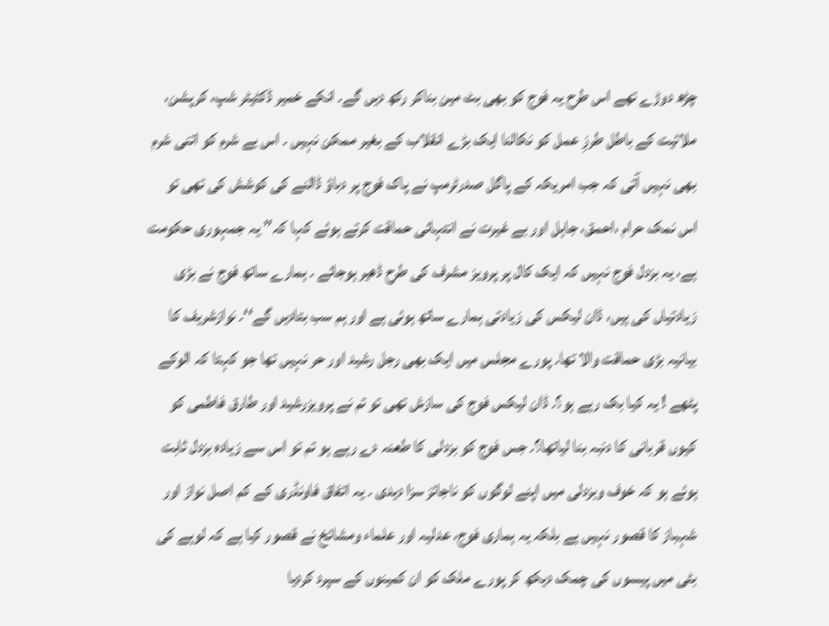چڑھ دوڑے تھے اس طرح یہ فوج کو بھی بٹ مین بناکر رکھ دیں گے۔ انکے خمیر ڈکٹیٹر شپ، کرپشن، ملائیت کے باطل طرزِ عمل کو نکالنا ایک بڑے انقلاب کے بغیر ممکن نہیں ۔ اس بے شرم کو اتنی شرم بھی نہیں آتی کہ جب امریکہ کے پاگل صدرٹرمپ نے پاک فوج پر دباؤ ڈالنے کی کوشش کی تھی تو اس نمک حرام ،احمق، جاہل اور بے غیرت نے انتہائی حماقت کرتے ہوئے کہا کہ’’ یہ جمہوری حکومت ہے، یہ بزدل فوج نہیں کہ ایک کال پر پرویز مشرف کی طرح ڈھیر ہوجائے ۔ ہمارے ساتھ فوج نے بڑی زیادتیاں کی ہیں، ڈان لیکس کی زیادتی ہمارے ساتھ ہوئی ہے اور ہم سب بتادیں گے‘‘۔ نوازشریف کا بیانیہ بڑی حماقت والا تھا۔ پورے مجلس میں ایک بھی رجل رشید اور حر نہیں تھا جو کہتا کہ الوکے پٹھے ! یہ کیا بک رہے ہو؟۔ ڈان لیکس فوج کی سازش تھی تو تم نے پرویزرشید اور طارق فاطمی کو کیوں قربانی کا دنبہ بنا لیاتھا؟۔ جس فوج کو بزدلی کا طعنہ دے رہے ہو تم تو اس سے زیادہ بزدل ثابت ہوئے ہو کہ خوف وبزدلی میں اپنے لوگوں کو ناجائز سزا دیدی ۔ یہ اتفاق فاونڈری کے کم اصل نواز اور شہباز کا قصور نہیں ہے بلکہ یہ ہماری فوج، عدلیہ اور علماء ومشائخ نے قصور کیا ہے کہ لوہے کی بٹی میں پیسوں کی چمک دیکھ کر پورے ملک کو ان کمینوں کے سپرد کردیا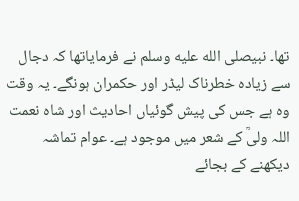تھا۔ نبیصلى الله عليه وسلم نے فرمایاتھا کہ دجال سے زیادہ خطرناک لیڈر اور حکمران ہونگے۔ یہ وقت وہ ہے جس کی پیش گوئیاں احادیث اور شاہ نعمت اللہ ولیؒ کے شعر میں موجود ہے۔ عوام تماشہ دیکھنے کے بجائے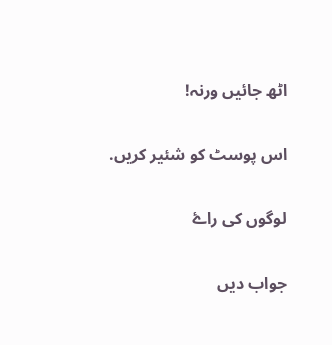اٹھ جائیں ورنہ!

اس پوسٹ کو شئیر کریں.

لوگوں کی راۓ

جواب دیں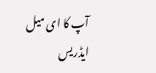آپ کا ای میل ایڈریس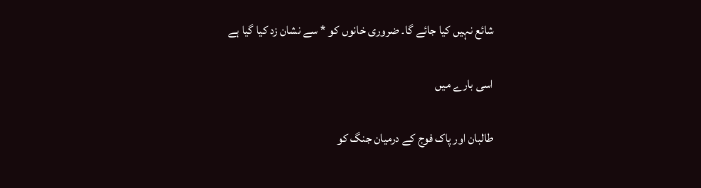شائع نہیں کیا جائے گا۔ ضروری خانوں کو * سے نشان زد کیا گیا ہے

اسی بارے میں

طالبان اور پاک فوج کے درمیان جنگ کو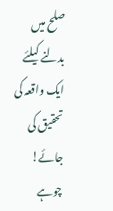صلح میں بدلنے کیلئے ایک واقعہ کی تحقیق کی جائے!
چوہے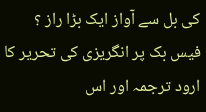کی بل سے آواز ایک بڑا راز ؟ فیس بک پر انگریزی کی تحریر کا ارود ترجمہ اور اس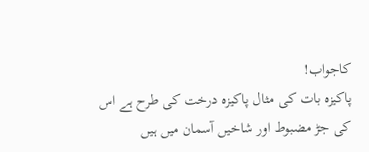کاجواب!
پاکیزہ بات کی مثال پاکیزہ درخت کی طرح ہے اس کی جڑ مضبوط اور شاخیں آسمان میں ہیں